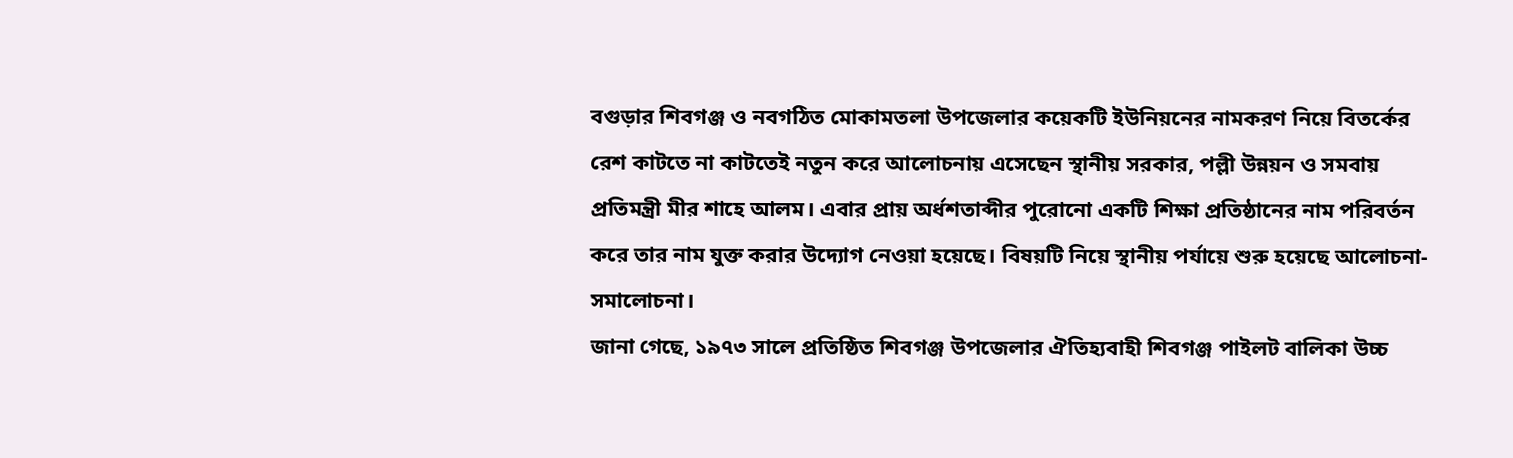বগুড়ার শিবগঞ্জ ও নবগঠিত মোকামতলা উপজেলার কয়েকটি ইউনিয়নের নামকরণ নিয়ে বিতর্কের রেশ কাটতে না কাটতেই নতুন করে আলোচনায় এসেছেন স্থানীয় সরকার, পল্লী উন্নয়ন ও সমবায় প্রতিমন্ত্রী মীর শাহে আলম। এবার প্রায় অর্ধশতাব্দীর পুরোনো একটি শিক্ষা প্রতিষ্ঠানের নাম পরিবর্তন করে তার নাম যুক্ত করার উদ্যোগ নেওয়া হয়েছে। বিষয়টি নিয়ে স্থানীয় পর্যায়ে শুরু হয়েছে আলোচনা-সমালোচনা।
জানা গেছে, ১৯৭৩ সালে প্রতিষ্ঠিত শিবগঞ্জ উপজেলার ঐতিহ্যবাহী শিবগঞ্জ পাইলট বালিকা উচ্চ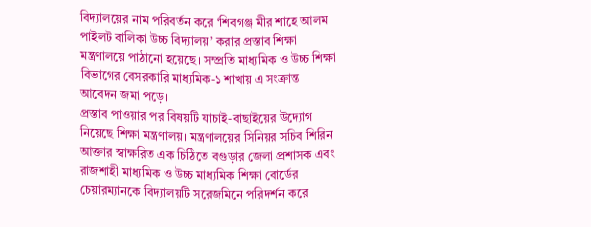বিদ্যালয়ের নাম পরিবর্তন করে ‘শিবগঞ্জ মীর শাহে আলম পাইলট বালিকা উচ্চ বিদ্যালয়’ করার প্রস্তাব শিক্ষা মন্ত্রণালয়ে পাঠানো হয়েছে। সম্প্রতি মাধ্যমিক ও উচ্চ শিক্ষা বিভাগের বেসরকারি মাধ্যমিক-১ শাখায় এ সংক্রান্ত আবেদন জমা পড়ে।
প্রস্তাব পাওয়ার পর বিষয়টি যাচাই-বাছাইয়ের উদ্যোগ নিয়েছে শিক্ষা মন্ত্রণালয়। মন্ত্রণালয়ের সিনিয়র সচিব শিরিন আক্তার স্বাক্ষরিত এক চিঠিতে বগুড়ার জেলা প্রশাসক এবং রাজশাহী মাধ্যমিক ও উচ্চ মাধ্যমিক শিক্ষা বোর্ডের চেয়ারম্যানকে বিদ্যালয়টি সরেজমিনে পরিদর্শন করে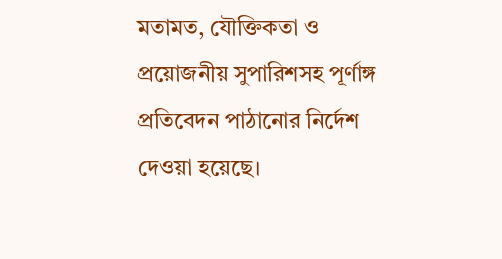মতামত, যৌক্তিকতা ও প্রয়োজনীয় সুপারিশসহ পূর্ণাঙ্গ প্রতিবেদন পাঠানোর নির্দেশ দেওয়া হয়েছে।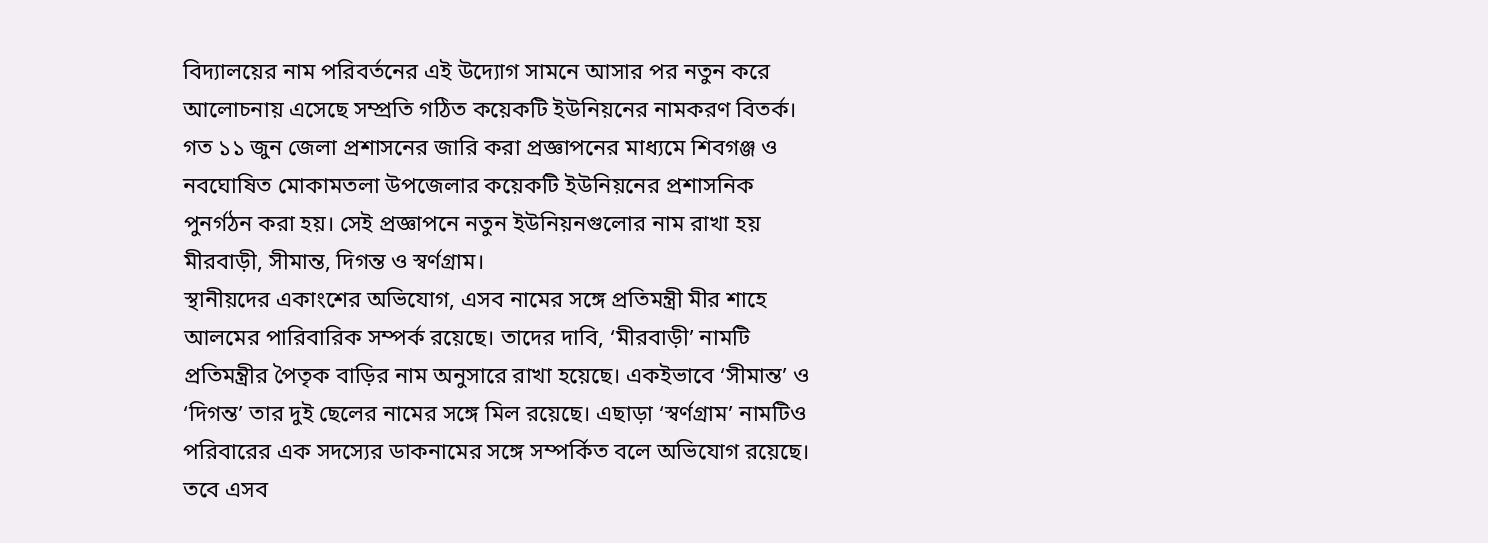বিদ্যালয়ের নাম পরিবর্তনের এই উদ্যোগ সামনে আসার পর নতুন করে আলোচনায় এসেছে সম্প্রতি গঠিত কয়েকটি ইউনিয়নের নামকরণ বিতর্ক। গত ১১ জুন জেলা প্রশাসনের জারি করা প্রজ্ঞাপনের মাধ্যমে শিবগঞ্জ ও নবঘোষিত মোকামতলা উপজেলার কয়েকটি ইউনিয়নের প্রশাসনিক পুনর্গঠন করা হয়। সেই প্রজ্ঞাপনে নতুন ইউনিয়নগুলোর নাম রাখা হয় মীরবাড়ী, সীমান্ত, দিগন্ত ও স্বর্ণগ্রাম।
স্থানীয়দের একাংশের অভিযোগ, এসব নামের সঙ্গে প্রতিমন্ত্রী মীর শাহে আলমের পারিবারিক সম্পর্ক রয়েছে। তাদের দাবি, ‘মীরবাড়ী’ নামটি প্রতিমন্ত্রীর পৈতৃক বাড়ির নাম অনুসারে রাখা হয়েছে। একইভাবে ‘সীমান্ত’ ও ‘দিগন্ত’ তার দুই ছেলের নামের সঙ্গে মিল রয়েছে। এছাড়া ‘স্বর্ণগ্রাম’ নামটিও পরিবারের এক সদস্যের ডাকনামের সঙ্গে সম্পর্কিত বলে অভিযোগ রয়েছে।
তবে এসব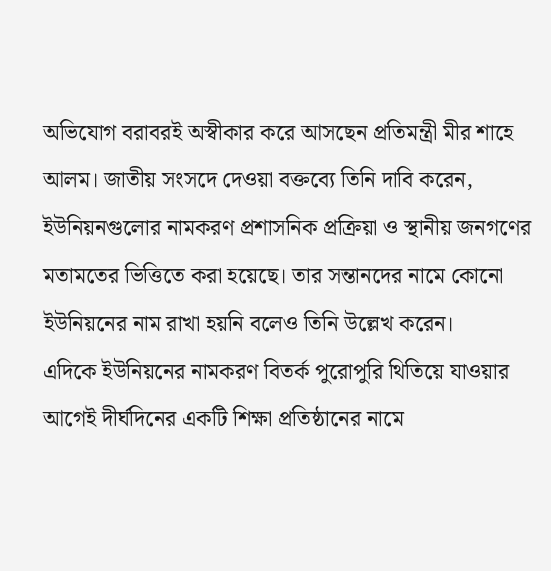অভিযোগ বরাবরই অস্বীকার করে আসছেন প্রতিমন্ত্রী মীর শাহে আলম। জাতীয় সংসদে দেওয়া বক্তব্যে তিনি দাবি করেন, ইউনিয়নগুলোর নামকরণ প্রশাসনিক প্রক্রিয়া ও স্থানীয় জনগণের মতামতের ভিত্তিতে করা হয়েছে। তার সন্তানদের নামে কোনো ইউনিয়নের নাম রাখা হয়নি বলেও তিনি উল্লেখ করেন।
এদিকে ইউনিয়নের নামকরণ বিতর্ক পুরোপুরি থিতিয়ে যাওয়ার আগেই দীর্ঘদিনের একটি শিক্ষা প্রতিষ্ঠানের নামে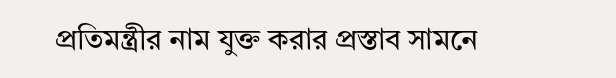প্রতিমন্ত্রীর নাম যুক্ত করার প্রস্তাব সামনে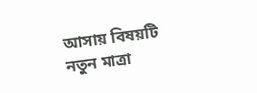আসায় বিষয়টি নতুন মাত্রা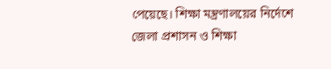পেয়েছে। শিক্ষা মন্ত্রণালয়ের নির্দেশে জেলা প্রশাসন ও শিক্ষা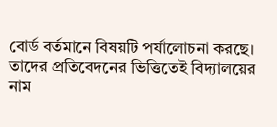বোর্ড বর্তমানে বিষয়টি পর্যালোচনা করছে। তাদের প্রতিবেদনের ভিত্তিতেই বিদ্যালয়ের নাম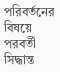পরিবর্তনের বিষয়ে পরবর্তী সিদ্ধান্ত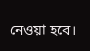নেওয়া হবে।